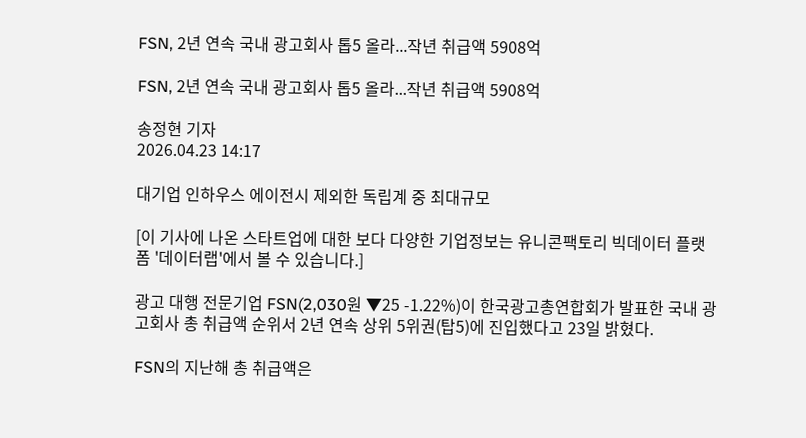FSN, 2년 연속 국내 광고회사 톱5 올라...작년 취급액 5908억

FSN, 2년 연속 국내 광고회사 톱5 올라...작년 취급액 5908억

송정현 기자
2026.04.23 14:17

대기업 인하우스 에이전시 제외한 독립계 중 최대규모

[이 기사에 나온 스타트업에 대한 보다 다양한 기업정보는 유니콘팩토리 빅데이터 플랫폼 '데이터랩'에서 볼 수 있습니다.]

광고 대행 전문기업 FSN(2,030원 ▼25 -1.22%)이 한국광고총연합회가 발표한 국내 광고회사 총 취급액 순위서 2년 연속 상위 5위권(탑5)에 진입했다고 23일 밝혔다.

FSN의 지난해 총 취급액은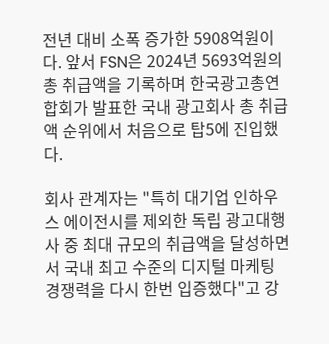전년 대비 소폭 증가한 5908억원이다. 앞서 FSN은 2024년 5693억원의 총 취급액을 기록하며 한국광고총연합회가 발표한 국내 광고회사 총 취급액 순위에서 처음으로 탑5에 진입했다.

회사 관계자는 "특히 대기업 인하우스 에이전시를 제외한 독립 광고대행사 중 최대 규모의 취급액을 달성하면서 국내 최고 수준의 디지털 마케팅 경쟁력을 다시 한번 입증했다"고 강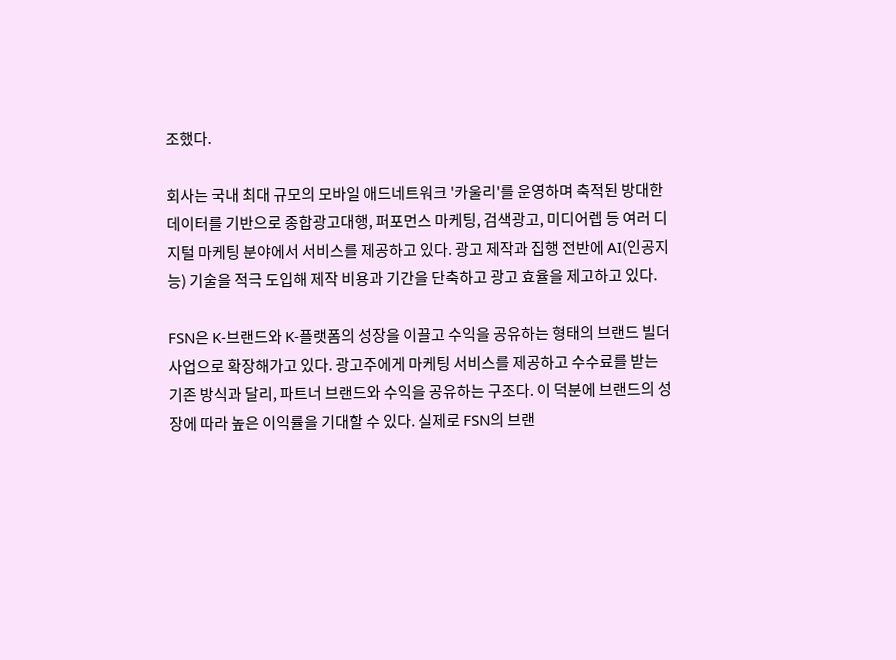조했다.

회사는 국내 최대 규모의 모바일 애드네트워크 '카울리'를 운영하며 축적된 방대한 데이터를 기반으로 종합광고대행, 퍼포먼스 마케팅, 검색광고, 미디어렙 등 여러 디지털 마케팅 분야에서 서비스를 제공하고 있다. 광고 제작과 집행 전반에 AI(인공지능) 기술을 적극 도입해 제작 비용과 기간을 단축하고 광고 효율을 제고하고 있다.

FSN은 K-브랜드와 K-플랫폼의 성장을 이끌고 수익을 공유하는 형태의 브랜드 빌더 사업으로 확장해가고 있다. 광고주에게 마케팅 서비스를 제공하고 수수료를 받는 기존 방식과 달리, 파트너 브랜드와 수익을 공유하는 구조다. 이 덕분에 브랜드의 성장에 따라 높은 이익률을 기대할 수 있다. 실제로 FSN의 브랜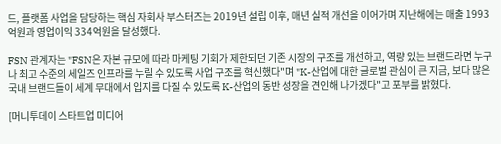드, 플랫폼 사업을 담당하는 핵심 자회사 부스터즈는 2019년 설립 이후, 매년 실적 개선을 이어가며 지난해에는 매출 1993억원과 영업이익 334억원을 달성했다.

FSN 관계자는 "FSN은 자본 규모에 따라 마케팅 기회가 제한되던 기존 시장의 구조를 개선하고, 역량 있는 브랜드라면 누구나 최고 수준의 세일즈 인프라를 누릴 수 있도록 사업 구조를 혁신했다"며 "K-산업에 대한 글로벌 관심이 큰 지금, 보다 많은 국내 브랜드들이 세계 무대에서 입지를 다질 수 있도록 K-산업의 동반 성장을 견인해 나가겠다"고 포부를 밝혔다.

[머니투데이 스타트업 미디어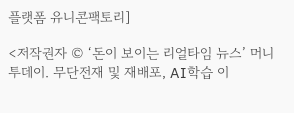플랫폼 유니콘팩토리]

<저작권자 © ‘돈이 보이는 리얼타임 뉴스’ 머니투데이. 무단전재 및 재배포, AI학습 이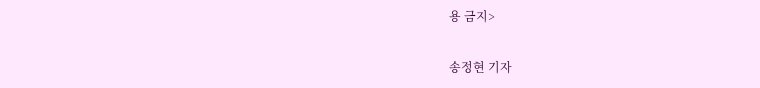용 금지>

송정현 기자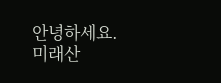안녕하세요. 미래산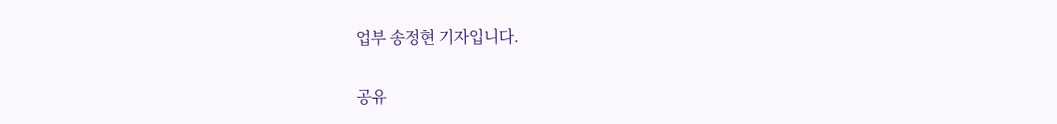업부 송정현 기자입니다.

공유